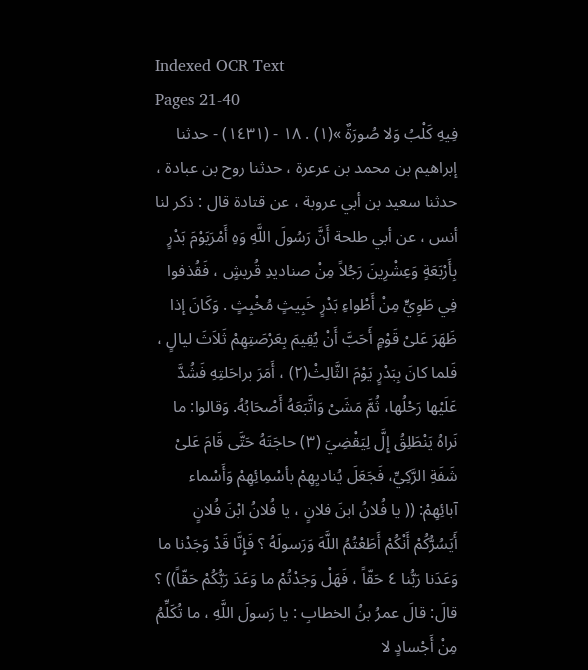Indexed OCR Text
Pages 21-40
فِيهِ كَلْبُ وَلا صُورَةٌ »(١) . ١٨ - (١٤٣١) - حدثنا إبراهيم بن محمد بن عرعرة ، حدثنا روح بن عبادة ، حدثنا سعيد بن أبي عروبة ، عن قتادة قال : ذكر لنا أنس ، عن أبي طلحة أَنَّ رَسُولَ اللَّهِ وَهِ أَمْرَيَوْمَ بَدْرٍ بِأَرْبَعَةٍ وَعِشْرِينَ رَجُلاً مِنْ صناديدِ قُريشٍ ، فَقُذفوا فِي طَوِيٍّ مِنْ أَطْواءِ بَدْرٍ خَبِيثٍ مُخْبِثٍ . وَكَانَ إذا ظَهَرَ عَلىْ قَوْمٍ أَحَبَّ أَنْ يُقِيمَ بِعَرْصَتِهِمْ ثَلاَثَ ليالٍ ، فَلما كانَ بِبَدْرٍ يَوْمَ الثَّالِثْ(٢) ، أَمَرَ براحَلتِهِ فَشُدَّ عَلَيْها رَحْلُها، ثُمَّ مَشَىْ وَاتَّبَعَهُ أَصْحَابُهُ. وَقالوا: ما نَراهُ يَنْطَلِقُ إِلَّ لِيَقْضِيَ (٣) حاجَتَهُ حَتَّى قَامَ عَلىْ شَفَةِ الرَّكِيِّ، فَجَعَلَ يُناديِهِمْ بأسْمِائِهِمْ وَأَسْماء آبائِهِمْ: (( يا فُلانُ ابنَ فلانٍ ، يا فُلانُ ابْنَ فُلانٍ أَيَسُرُّكُمْ أَنْكُمْ أَطَعْتُمُ اللَّهَ وَرَسولَهُ ؟ فَإِنَّا قَدْ وَجَدْنا ما وَعَدَنا رَبُّنا ٤ حَقّاً ، فَهَلْ وَجَدْتُمْ ما وَعَدَ رَبُّكُمْ حَقّاً)) ؟ قالَ: قالَ عمرُ بنُ الخطابِ : يا رَسولَ اللَّهِ ، ما تُكَلِّمُ مِنْ أَجْسادٍ لا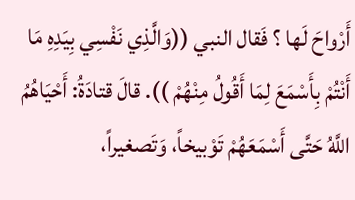أَرْواحَ لَها ؟ فَقال النبي ((وَالَّذِي نَفْسِي بِيَدِهِ مَا أَنْتُمْ بِأَسْمَعَ لِمَا أَقُولُ مِنْهُمْ )). قالَ قتادَةُ: أَحْيَاهُمُ اللَّهُ حَتَّى أَسْمَعَهُمْ تَوْبيخاً، وَتَصغيراً،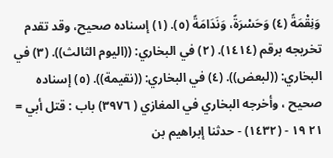وَنِقْمَةً (٤) وَحَسْرَةً، وَنَدَامَةً (٥). (١) إسناده صحيح، وقد تقدم تخريجه برقم (١٤١٤). (٢) في البخاري: ((اليوم الثالث)). (٣) في البخاري: ((لبعض)). (٤) في البخاري: ((نقيمة)). (٥) إسناده صحيح ، وأخرجه البخاري في المغازي ( ٣٩٧٦) باب : قتل أبي = ٢١ ١٩ - (١٤٣٢) - حدثنا إبراهيم بن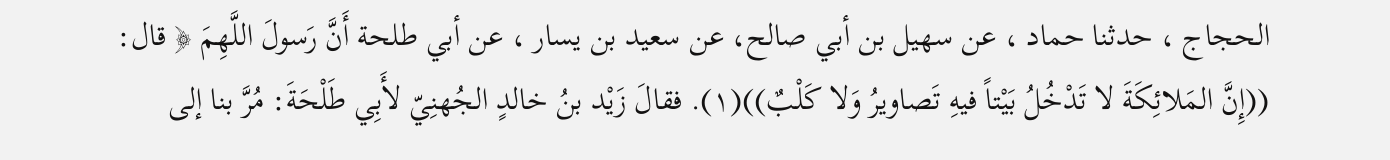الحجاج ، حدثنا حماد ، عن سهيل بن أبي صالح، عن سعيد بن يسار ، عن أبي طلحة أَنَّ رَسولَ اللَّهِمَ ﴿ قال: ((إِنَّ المَلائِكَةَ لا تَدْخُلُ بَيْتاً فيهِ تَصاويرُ وَلا كَلْبٌ))(١). فقالَ زَيْد بنُ خالدٍ الجُهنِيّ لأَبِي طَلْحَةَ: مُرَّ بنا إلى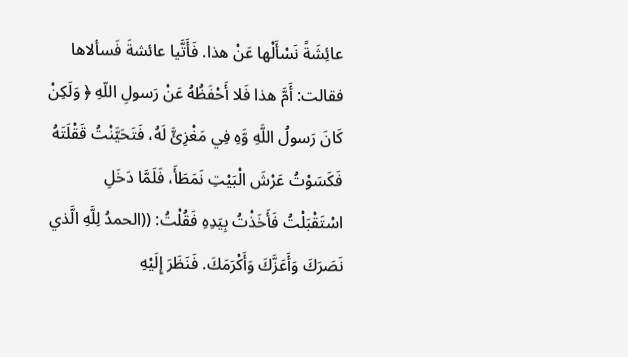عائِشَةً نَسْأَلْها عَنْ هذا. فَأَتَّيا عائشةَ فَسألاها فقالت: أَمَّ هذا فَلا أَحْفَظُهُ عَنْ رَسولِ اللّهِ ﴿ وَلَكِنْ كَانَ رَسولُ اللَّهِ وَّهِ فِي مَغْزِئَّ لَهُ، فَتَحَيَّنْتُ قَقْلَتَهُ فَكَسَوْتُ عَرْشَ الْبَيْتِ نَمَطَأَ، فَلَمَّا دَخَلِ اسْتَقْبَلْتُ فَأَخَذْتُ بِيَدِهِ فَقُلْتُ: ((الحمدُ لِلَّهِ الَّذي نَصَرَكَ وَأَعَزَّكَ وَأَكْرَمَكَ. فَنَظَرَ إِلَيْهِ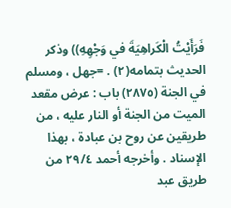فَرَأَيْتُ الْكَراهِيَةَ في وَجْهِهِ)) وذكر الحديث بتمامه(٢) . =جهل ، ومسلم في الجنة (٢٨٧٥) باب : عرض مقعد الميت من الجنة أو النار عليه ، من طريقين عن روح بن عبادة ، بهذا الإسناد . وأخرجه أحمد ٢٩/٤ من طريق عبد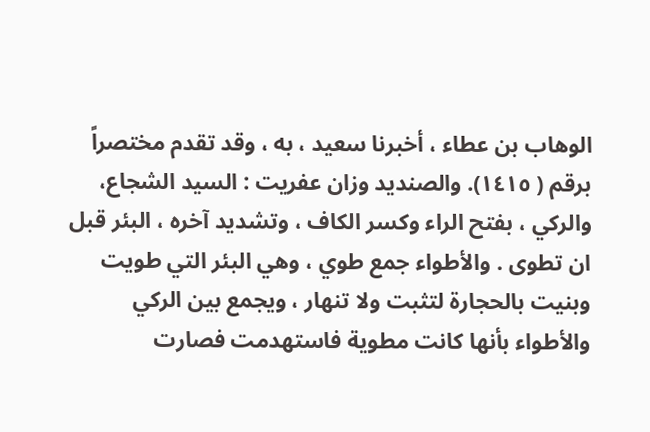الوهاب بن عطاء ، أخبرنا سعيد ، به ، وقد تقدم مختصراً برقم ( ١٤١٥). والصنديد وزان عفريت : السيد الشجاع، والركي ، بفتح الراء وكسر الكاف ، وتشديد آخره ، البئر قبل ان تطوى . والأطواء جمع طوي ، وهي البئر التي طويت وبنيت بالحجارة لتثبت ولا تنهار ، ويجمع بين الركي والأطواء بأنها كانت مطوية فاستهدمت فصارت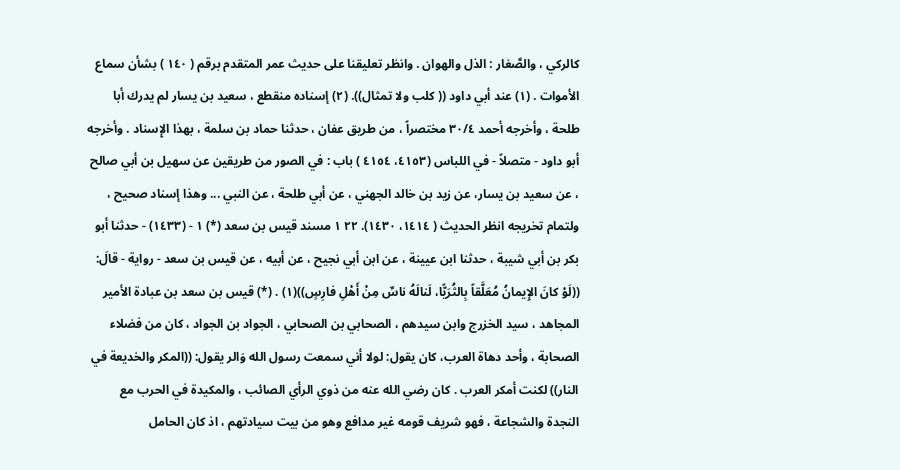كالركي ، والصَّغار : الذل والهوان . وانظر تعليقنا على حديث عمر المتقدم برقم ( ١٤٠ ) بشأن سماع الأموات . (١) عند أبي داود (( كلب ولا تمثال)). (٢) إسناده منقطع ، سعيد بن يسار لم يدرك أبا طلحة ، وأخرجه أحمد ٣٠/٤ مختصراً ، من طريق عفان ، حدثنا حماد بن سلمة ، بهذا الإِسناد . وأخرجه أبو داود - متصلاً - في اللباس (٤١٥٣، ٤١٥٤ ) باب : في الصور من طريقين عن سهيل بن أبي صالح ، عن سعيد بن يسار، عن زيد بن خالد الجهني ، عن أبي طلحة ، عن النبي ... وهذا إسناد صحيح ، ولتمام تخريجه انظر الحديث ( ١٤١٤، ١٤٣٠). ٢٢ ١ مسند قيس بن سعد (*) ١ - (١٤٣٣) - حدثنا أبو بكر بن أبي شيبة ، حدثنا ابن عيينة ، عن ابن أبي نجيح ، عن أبيه ، عن قيس بن سعد - رواية - قالَ: ((لَوْ كانَ الإِيمانُ مُعَلَّقاً بِالثُرَيًّا، لَنالَهُ ناسٌ مِنْ أَهْلِ فارِسٍ))(١) . (*) قيس بن سعد بن عبادة الأمير المجاهد ، سيد الخزرج وابن سيدهم ، الصحابي بن الصحابي ، الجواد بن الجواد ، كان من فضلاء الصحابة ، وأحد دهاة العرب، كان يقول: لولا أني سمعت رسول الله وَالر يقول: ((المكر والخديعة في النار)) لكنت أمكر العرب . كان رضي الله عنه من ذوي الرأي الصائب ، والمكيدة في الحرب مع النجدة والشجاعة ، فهو شریف قومه غیر مدافع وهو من بيت سيادتهم ، اذ كان الحامل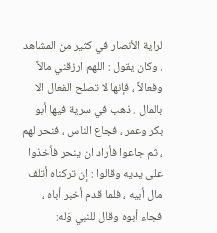لراية الأنصار في كثير من المشاهد . وكان يقول : اللهم ارزقني مالاً وفعالاً ، فإنها لا تصلح الفعال الا بالمال . ذهب في سرية فيها أبو بكر وعمر ، فجاع الناس ، فنحر لهم ، ثم جاعوا فأراد ان ينحر فأخذوا على يديه وقالوا : إن تركناه أتلف مال أبيه ، فلما قدم أخبر أباه ، فجاء أبوه وقال للنبي وَله: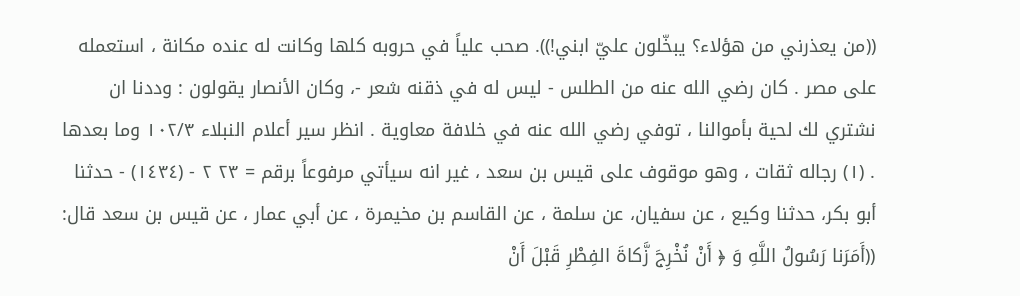((من يعذرني من هؤلاء؟ يبخّلون عليّ ابني!)). صحب علياً في حروبه كلها وكانت له عنده مكانة ، استعمله على مصر . كان رضي الله عنه من الطلس - ليس له في ذقنه شعر -، وكان الأنصار يقولون : وددنا ان نشتري لك لحية بأموالنا ، توفي رضي الله عنه في خلافة معاوية . انظر سير أعلام النبلاء ١٠٢/٣ وما بعدها . (١) رجاله ثقات ، وهو موقوف على قيس بن سعد ، غير انه سيأتي مرفوعاً برقم = ٢٣ ٢ - (١٤٣٤) - حدثنا أبو بكر، حدثنا وكيع ، عن سفيان، عن سلمة ، عن القاسم بن مخيمرة ، عن أبي عمار ، عن قيس بن سعد قال: ((أَمَرَنا رَسُولُ اللَّهِ وَ ﴿ أَنْ نُخْرِجَ زَّكاةَ الفِطْرِ قَبْلَ أَنْ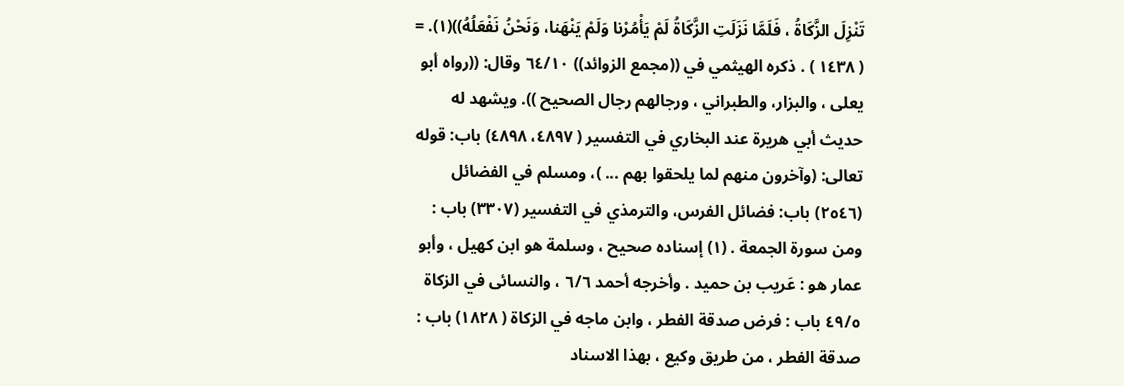تَنْزِلَ الزَّكَاةُ ، فَلَمَّا نَزَلَتِ الزَّكَاةُ لَمْ يَأْمُرْنا وَلَمْ يَنْهَنا، وَنَحْنُ نَفْعَلُهُ))(١). = ( ١٤٣٨ ) . ذكره الهيثمي في ((مجمع الزوائد)) ٦٤/١٠ وقال: ((رواه أبو يعلى ، والبزار، والطبراني ، ورجالهم رجال الصحيح )). ويشهد له حديث أبي هريرة عند البخاري في التفسير ( ٤٨٩٧، ٤٨٩٨) باب: قوله تعالى: (وآخرون منهم لما يلحقوا بهم ... )، ومسلم في الفضائل (٢٥٤٦) باب: فضائل الفرس، والترمذي في التفسير (٣٣٠٧) باب : ومن سورة الجمعة . (١) إسناده صحيح ، وسلمة هو ابن كهيل ، وأبو عمار هو : عَريب بن حميد . وأخرجه أحمد ٦/٦ ، والنسائى في الزكاة ٤٩/٥ باب : فرض صدقة الفطر ، وابن ماجه في الزكاة ( ١٨٢٨) باب : صدقة الفطر ، من طريق وكيع ، بهذا الاسناد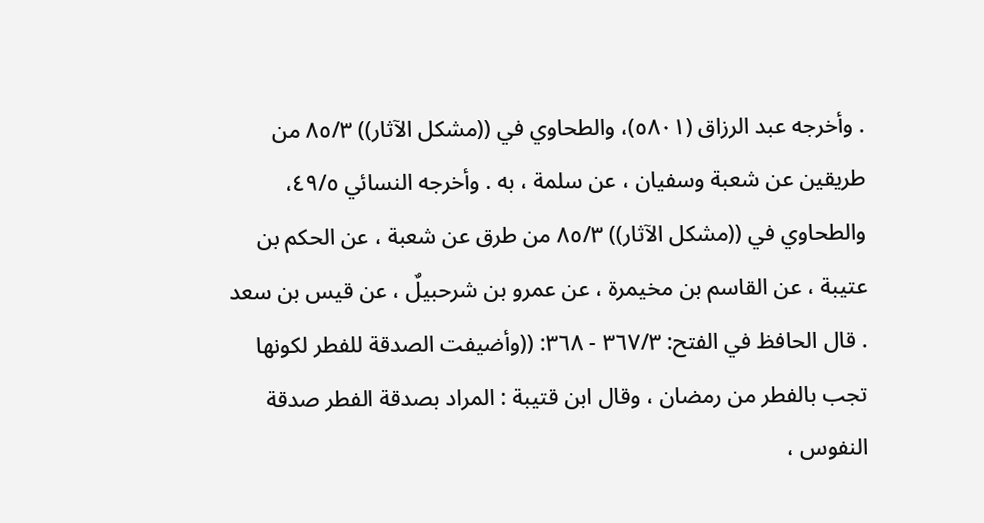. وأخرجه عبد الرزاق (٥٨٠١)، والطحاوي في ((مشكل الآثار)) ٨٥/٣ من طريقين عن شعبة وسفيان ، عن سلمة ، به . وأخرجه النسائي ٤٩/٥، والطحاوي في ((مشكل الآثار)) ٨٥/٣ من طرق عن شعبة ، عن الحكم بن عتيبة ، عن القاسم بن مخيمرة ، عن عمرو بن شرحبيلٌ ، عن قیس بن سعد . قال الحافظ في الفتح: ٣٦٧/٣ - ٣٦٨: ((وأضيفت الصدقة للفطر لكونها تجب بالفطر من رمضان ، وقال ابن قتيبة : المراد بصدقة الفطر صدقة النفوس ،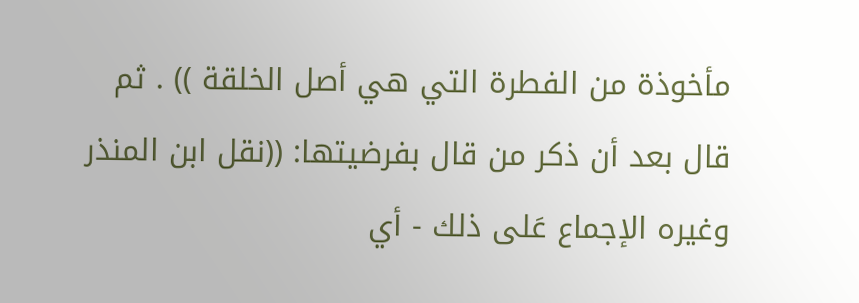مأخوذة من الفطرة التي هي أصل الخلقة )) . ثم قال بعد أن ذكر من قال بفرضيتها: ((نقل ابن المنذر وغيره الإجماع عَلى ذلك - أي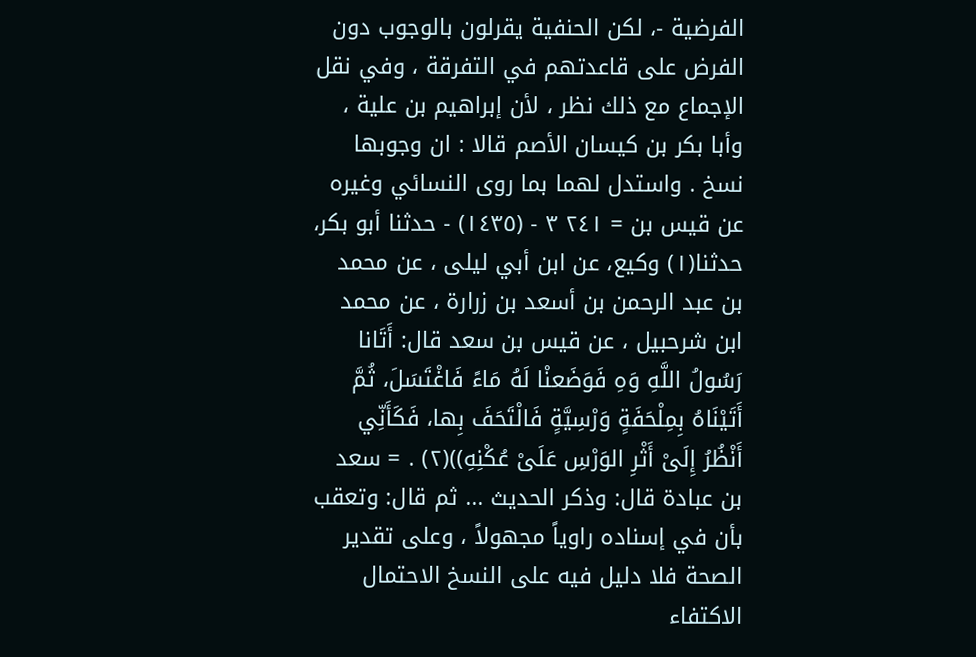الفرضية -، لكن الحنفية يقرلون بالوجوب دون الفرض على قاعدتهم في التفرقة ، وفي نقل الإجماع مع ذلك نظر ، لأن إبراهيم بن علية ، وأبا بكر بن كيسان الأصم قالا : ان وجوبها نسخ . واستدل لهما بما روى النسائي وغيره عن قيس بن = ٢٤١ ٣ - (١٤٣٥) - حدثنا أبو بكر، حدثنا(١) وكيع، عن ابن أبي ليلى ، عن محمد بن عبد الرحمن بن أسعد بن زرارة ، عن محمد ابن شرحبیل ، عن قيس بن سعد قال: أَتَانا رَسُولُ اللَّهِ وَهِ فَوَضَعنْا لَهُ مَاءً فَاغْتَسَلَ، ثُمَّ أَتَيْنَاهُ بِمِلْحَفَةٍ وَرْسِيَّةٍ فَالْتَحَفَ بِها، فَكَأَنِّي أَنْظُرُ إِلَىْ أَثْرِ الوَرْسِ عَلَىْ عُكْنِهِ))(٢) . = سعد بن عبادة قال: وذكر الحديث ... ثم قال: وتعقب بأن في إسناده راوياً مجهولاً ، وعلى تقدير الصحة فلا دليل فيه على النسخ الاحتمال الاكتفاء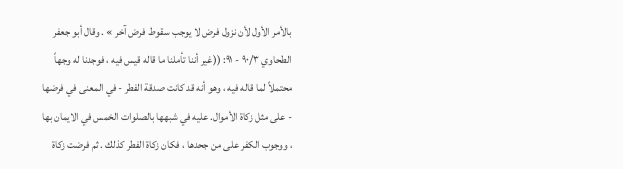بالأمر الأول لأن نزول فرض لا يوجب سقوط فرض آخر » . وقال أبو جعفر الطحاوي ٩٠/٣ - ٩١: ((غير أننا تأملنا ما قاله قيس فيه ، فوجدنا له وجهاً محتملاً لما قاله فيه ، وهو أنه قد كانت صدقة الفطر - في المعنى في فرضها - على مثل زكاة الأموال. عليه في شبهها بالصلوات الخمس في الايمان بها ، ووجوب الكفر على من جحدها ، فكان زكاة الفطر كذلك . ثم فرضت زكاة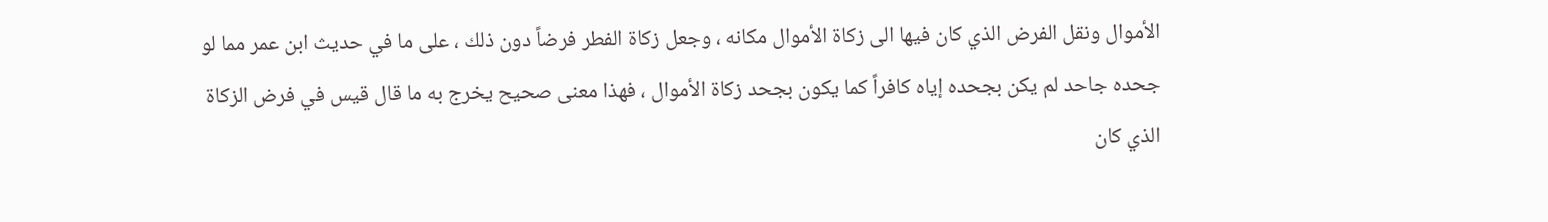الأموال ونقل الفرض الذي كان فيها الى زكاة الأموال مكانه ، وجعل زكاة الفطر فرضاً دون ذلك ، على ما في حديث ابن عمر مما لو جحده جاحد لم يكن بجحده إياه كافراً كما یکون بجحد زكاة الأموال ، فهذا معنی صحیح یخرج به ما قال قيس في فرض الزكاة الذي كان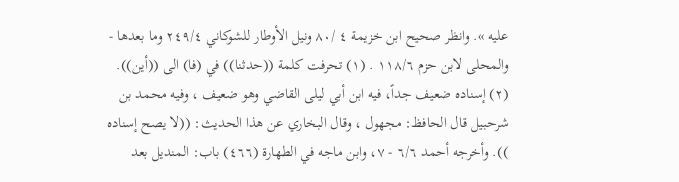عليه ». وانظر صحيح ابن خزيمة ٤ /٨٠ ونيل الأوطار للشوكاني ٢٤٩/٤ وما بعدها - والمحلى لابن حزم ١١٨/٦ . (١) تحرفت كلمة ((حدثنا)) في (فا) الى ((أين)). (٢) إسناده ضعيف جداً، فيه ابن أبي ليلى القاضي وهو ضعيف ، وفيه محمد بن شرحبيل قال الحافظ: مجهول ، وقال البخاري عن هذا الحديث: ((لا يصح إسناده )). وأخرجه أحمد ٦/٦ - ٧، وابن ماجه في الطهارة (٤٦٦) باب: المنديل بعد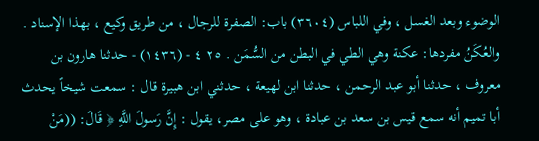الوضوء وبعد الغسل ، وفي اللباس (٣٦٠٤) باب: الصفرة للرجال ، من طريق وكيع ، بهذا الإسناد . والعُكَنُ مفردها: عكنة وهي الطي في البطن من السُّمَن . ٢٥ ٤ - (١٤٣٦) - حدثنا هارون بن معروف ، حدثنا أبو عبد الرحمن ، حدثنا ابن لهيعة ، حدثني ابن هبيرة قال : سمعت شيخاً یحدث أبا تمیم أنه سمع قيس بن سعد بن عبادة ، وهو على مصر، يقول : إِنَّ رَسولَ اللَّهِ ﴿ قَالَ: ((مَنْ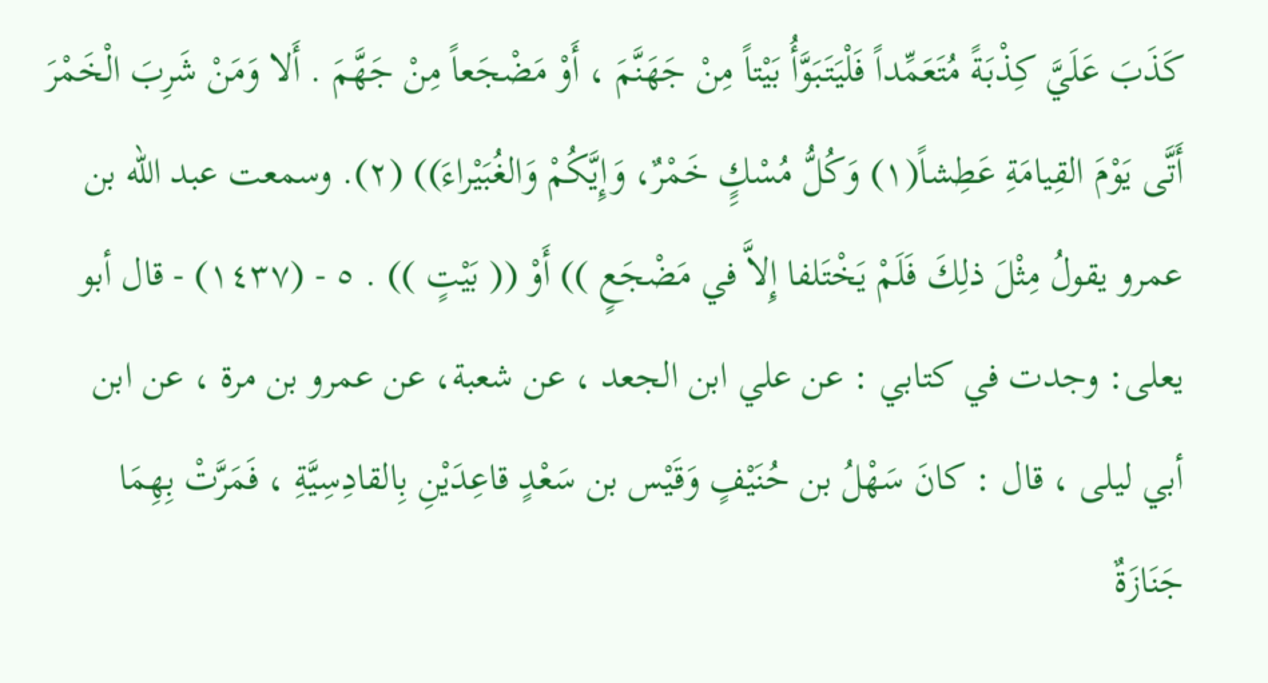كَذَبَ عَلَيَّ كِذْبَةً مُتَعَمِّداً فَلْيَتَبَوَّأُ بَيْتاً مِنْ جَهَنَّمَ ، أَوْ مَضْجَعاً مِنْ جَهَّمَ . أَلا وَمَنْ شَرِبَ الْخَمْرَ أَتَّى يَوْمَ القِيامَةِ عَطِشاً(١) وَكُلُّ مُسْكٍِ خَمْرٌ، وَإِيَّكُمْ وَالغُبَيْراءَ)) (٢). وسمعت عبد الله بن عمرو يقولُ مِثْلَ ذلِكَ فَلَمْ يَخْتَلفا إِلاَّ في مَضْجَعٍ )) أَوْ (( بَيْتٍ )) . ٥ - (١٤٣٧) - قال أبو يعلى: وجدت في كتابي : عن علي ابن الجعد ، عن شعبة، عن عمرو بن مرة ، عن ابن أبي ليلى ، قال : كانَ سَهْلُ بن حُنَيْفٍ وَقَيْس بن سَعْدٍ قاعِدَيْنِ بِالقادِسِيَّةِ ، فَمَرَّتْ بِهِمَا جَنَازَةٌ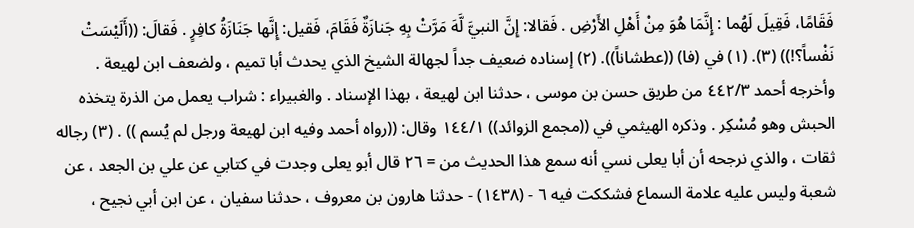فَقَامًا، فَقِيلَ لَهُما : إِنَّمَا هُوَ مِنْ أَهْلِ الأَرْضِ . فَقالا: إِنَّ النبيَّ لَّهَ مَرَّتْ بِهِ جَنازَةٌ فَقَامَ، فَقيل: إِنَّها جَنَازَةُ كافِرٍ . فَقالَ: ((أَلَيْسَتْ نَفْساً؟!)) (٣). (١) في (فا) ((عطشاناً)). (٢) إسناده ضعيف جداً لجهالة الشيخ الذي يحدث أبا تميم ، ولضعف ابن لهيعة . وأخرجه أحمد ٤٤٢/٣ من طريق حسن بن موسى ، حدثنا ابن لهيعة ، بهذا الإسناد . والغبيراء : شراب يعمل من الذرة يتخذه الحبش وهو مُسْكِر . وذكره الهيثمي في ((مجمع الزوائد)) ١٤٤/١ وقال: ((رواه أحمد وفيه ابن لهيعة ورجل لم يُسم )) . (٣) رجاله ثقات ، والذي نرجحه أن أبا يعلى نسي أنه سمع هذا الحديث من = ٢٦ قال أبو يعلى وجدت في كتابي عن علي بن الجعد ، عن شعبة وليس عليه علامة السماع فشككت فيه ٦ - (١٤٣٨) - حدثنا هارون بن معروف ، حدثنا سفيان ، عن ابن أبي نجيح ،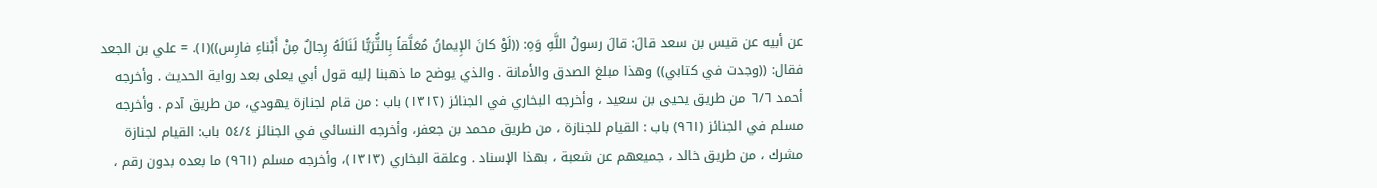عن أبيه عن قيس بن سعد قالَ: قالَ رسولُ اللَّهِ وَهِ: ((لَوْ كانَ الإِيمانُ مُعَلَّقاً بِالثُّرَيًّا لَنَالَهُ رِجالٌ مِنْ أَبْناءِ فارِس))(١). = علي بن الجعد فقال: ((وجدت في كتابي)) وهذا مبلغ الصدق والأمانة . والذي يوضح ما ذهبنا إليه قول أبي يعلى بعد رواية الحديث . وأخرجه أحمد ٦/٦ من طريق يحيى بن سعيد ، وأخرجه البخاري في الجنائز (١٣١٢) باب : من قام لجنازة يهودي، من طريق آدم . وأخرجه مسلم في الجنائز (٩٦١) باب : القيام للجنازة ، من طريق محمد بن جعفر، وأخرجه النسائي في الجنائز ٥٤/٤ باب: القيام لجنازة مشرك ، من طريق خالد ، جميعهم عن شعبة ، بهذا الإسناد . وعلقة البخاري (١٣١٣)، وأخرجه مسلم (٩٦١) ما بعده بدون رقم ،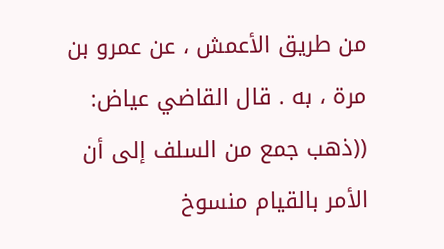من طريق الأعمش ، عن عمرو بن مرة ، به . قال القاضي عياض: ((ذهب جمع من السلف إلى أن الأمر بالقيام منسوخ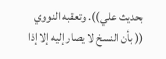بحديث علي)). وتعقبه النووي (( بأن النسخ لا يصار إليه إلا إذا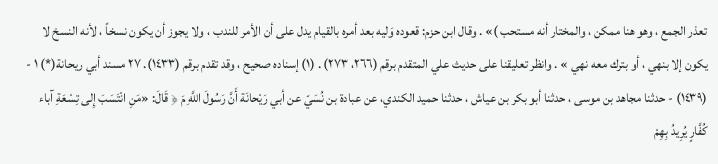تعذر الجمع ، وهو هنا ممكن ، والمختار أنه مستحب )» . وقال ابن حزم: قعوده وَليه بعد أمره بالقيام يدل على أن الأمر للندب ، ولا يجوز أن يكون نسخاً ، لأنه النسخ لا يكون إلا بنهي ، أو بترك معه نهي » . وانظر تعليقنا على حديث علي المتقدم برقم (٢٦٦، ٢٧٣) . (١) إسناده صحيح ، وقد تقدم برقم (١٤٣٣). ٢٧ مسند أبي ريحانة(*) ١ - (١٤٣٩) - حدثنا مجاهد بن موسى ، حدثنا أبو بكر بن عياش ، حدثنا حميد الكندي، عن عبادة بن نُسَيّ عن أبي رَيْحانَة أَنَّ رَسُولَ اللَّهِ مَ ﴿ قَالَ: «مَنِ انْتَسَبَ إِلى تِسْعَةِ آباء كُفَّارٍ يُرِيدُ بِهِمْ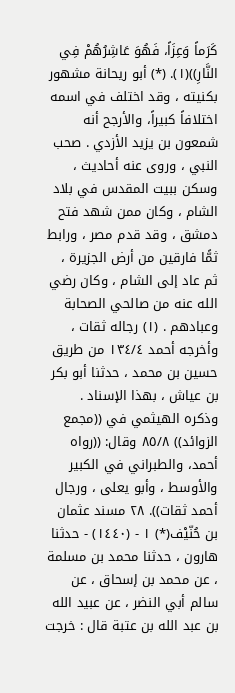كَرَماً وَعِزَاً، فَهُوَ عَاشِرُهُمْ فِي النَّارِ))(١). (*) أبو ريحانة مشهور بكنيته ، وقد اختلف في اسمه اختلافاً كبيراً، والأرجح أنه شمعون بن يزيد الأزدي . صحب النبي ، وروى عنه أحاديث ، وسكن ببيت المقدس في بلاد الشام ، وكان ممن شهد فتح دمشق ، وقد قدم مصر ، ورابط ثمًّا فارقين من أرض الجزيرة ، ثم عاد إلى الشام ، وكان رضي الله عنه من صالحي الصحابة وعبادهم . (١) رجاله ثقات ، وأخرجه أحمد ١٣٤/٤ من طریق حسين بن محمد ، حدثنا أبو بكر بن عياش ، بهذا الإسناد . وذكره الهيثمي في ((مجمع الزوائد)) ٨٥/٨ وقال: ((رواه أحمد، والطبراني في الكبير والأوسط ، وأبو يعلى ، ورجال أحمد ثقات)). ٢٨ مسند عثمان بن حُنّيْف(*) ١ - (١٤٤٠) - حدثنا هارون ، حدثنا محمد بن مسلمة ، عن محمد بن إسحاق ، عن سالم أبي النضر ، عن عبيد الله بن عبد الله بن عتبة قال : خرجت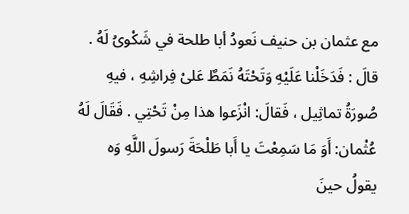مع عثمان بن حنيف نَعودُ أبا طلحة في شَكْوىُ لَهُ . قالَ : فَدَخَلْنا عَلَيْهِ وَتَحْتَهُ نَمَطٌ عَلىْ فِراشِهِ ، فيهِ صُورَةُ تماثِيل ، فَقالَ: انْزَعوا هذا مِنْ تَحْتِي . فَقَالَ لَهُ عُثْمان: أَوَ مَا سَمِعْتَ يا أَبا طَلْحَةَ رَسولَ اللَّهِ وَه يقولُ حينَ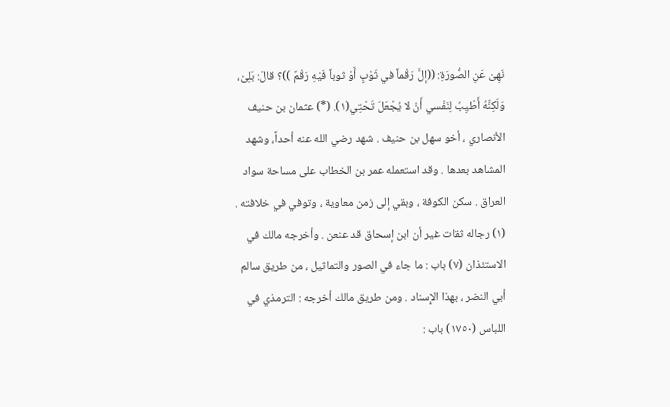نَهِىْ عَنِ الصُّورَةِ: ((إلَّ رَقْماً في ثَوْبٍ أَوْ ثوباً فَيْهِ رَقْمٌ ))؟ قالَ: بَلِىْ، وَلَكِنَّهُ أَطْيِبُ لِنَفْسي أَنْ لا يُجْعَلَ تَحْتِي(١). (*) عثمان بن حنيف الأنصاري ، أخو سهل بن حنيف . شهد رضي الله عنه أحداً، وشهد المشاهد بعدها . وقد استعمله عمر بن الخطاب على مساحة سواد العراق . سكن الكوفة ، وبقي إلى زمن معاوية ، وتوفي في خلافته . (١) رجاله ثقات غير أن ابن إسحاق قد عنعن . وأخرجه مالك في الاستئذان (٧) باب : ما جاء في الصور والتماثيل ، من طريق سالم أبي النضر ، بهذا الإِسناد . ومن طريق مالك أخرجه : الترمذي في اللباس (١٧٥٠) باب :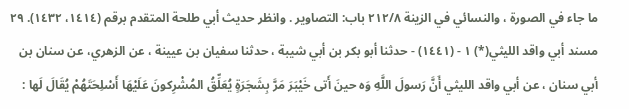ما جاء في الصورة ، والنسائي في الزينة ٢١٢/٨ باب: التصاوير . وانظر حديث أبي طلحة المتقدم برقم (١٤١٤، ١٤٣٢). ٢٩ مسند أبي واقد الليثي(*) ١ - (١٤٤١) - حدثنا أبو بكر بن أبي شيبة ، حدثنا سفيان بن عيينة ، عن الزهري، عن سنان بن أبي سنان ، عن أبي واقد الليثي أَنَّ رَسولَ اللَّهِ وَه حينَ أَتى خَيْبَرَ مَرَّ بِشَجَرَةٍ يُعَلِّقُ المُشْرِكونَ عَلَيْهَا أَسْلِحَتَهُمْ يُقَالَ لَها :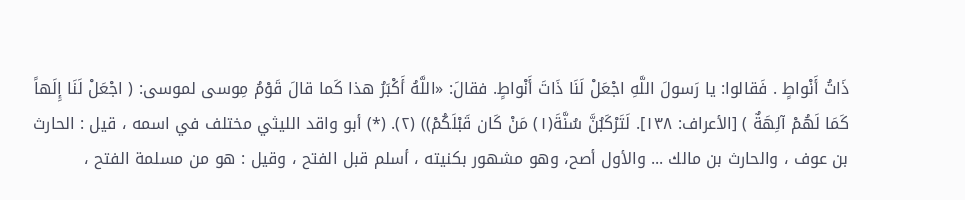ذَاتُ أَنْواطٍ . فَقالوا: يا رَسولَ اللَّهِ اجْعَلْ لَنَا ذَاتَ أَنْواطٍ. فقالَ: «اللَّهُ أَكْبَرُ هذا كَما قالَ قَوْمُ مِوسى لموسى: ( اجْعَلْ لَنَا إِلَهاً كَمَا لَهُمْ آلِهَةٌ ) [الأعراف: ١٣٨]. لَتَرْكَبُنَّ سُنَّةَ(١) مَنْ كَان قَبْلَكُمْ)) (٢). (*) أبو واقد الليثي مختلف في اسمه ، قيل : الحارث بن عوف ، والحارث بن مالك ... والأول أصح، وهو مشهور بكنيته ، أسلم قبل الفتح ، وقيل : هو من مسلمة الفتح ،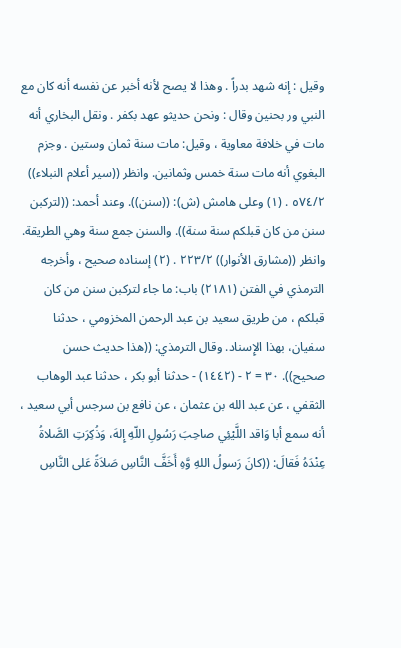وقيل : إنه شهد بدراً . وهذا لا يصح لأنه أخبر عن نفسه أنه كان مع النبي ور بحنين وقال : ونحن حديثو عهد بكفر . ونقل البخاري أنه مات في خلافة معاوية ، وقيل: مات سنة ثمان وستين . وجزم البغوي أنه مات سنة خمس وثمانين. وانظر ((سير أعلام النبلاء)) ٥٧٤/٢ . (١) وعلى هامش (ش): ((سنن)). وعند أحمد: ((لتركبن سنن من كان قبلكم سنة سنة)). والسنن جمع سنة وهي الطريقة. وانظر ((مشارق الأنوار)) ٢٢٣/٢ . (٢) إسناده صحيح ، وأخرجه الترمذي في الفتن (٢١٨١) باب: ما جاء لتركبن سنن من كان قبلكم ، من طريق سعيد بن عبد الرحمن المخزومي ، حدثنا سفيان، بهذا الإِسناد. وقال الترمذي: ((هذا حديث حسن صحيح)). ٣٠ = ٢ - (١٤٤٢) - حدثنا أبو بكر ، حدثنا عبد الوهاب الثقفي ، عن عبد الله بن عثمان ، عن نافع بن سرجس أبي سعيد ، أنه سمع أبا وَاقد اللَّيْئِي صاحِبَ رَسُولِ اللّهِ إِلهَ، وَذُكِرَتِ الصَّلاةُ عِنْدَهُ فَقالَ: ((كانَ رَسولُ اللهِ وَّهِ أَخَفَّ النَّاسِ صَلاَةً عَلى النَّاسِ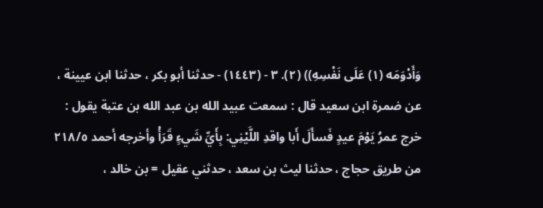وَأَدْوَمَه (١) عَلَى نَفْسِهِ)) (٢). ٣ - (١٤٤٣) - حدثنا أبو بكر ، حدثنا ابن عيينة ، عن ضمرة ابن سعيد قال : سمعت عبيد الله بن عبد الله بن عتبة يقول : خرج عمرُ يَوْمَ عيدٍ فَسأَلَ أَبا واقدِ اللَّيْنِي: بِأَيِّ شَيءٍ قَرَأْ وأخرجه أحمد ٢١٨/٥ من طريق حجاج ، حدثنا ليث بن سعد ، حدثني عقيل = بن خالد ،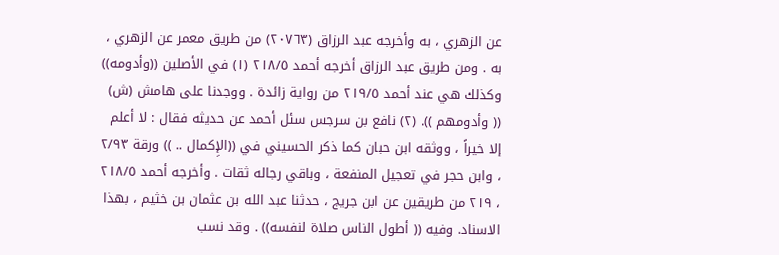عن الزهري ، به وأخرجه عبد الرزاق (٢٠٧٦٣) من طريق معمر عن الزهري ، به . ومن طريق عبد الرزاق أخرجه أحمد ٢١٨/٥ (١) في الأصلين ((وأدومه)) وكذلك هي عند أحمد ٢١٩/٥ من رواية زائدة . ووجدنا على هامش (ش) (( وأدومهم )). (٢) نافع بن سرجس سئل أحمد عن حديثه فقال : لا أعلم إلا خيراً ، ووثقه ابن حبان كما ذكر الحسيني في ((الإِكمال .. )) ورقة ٢/٩٣ ، وابن حجر في تعجيل المنفعة ، وباقي رجاله ثقات . وأخرجه أحمد ٢١٨/٥ ، ٢١٩ من طريقين عن ابن جريج ، حدثنا عبد الله بن عثمان بن خثيم ، بهذا الاسناد. وفيه (( أطول الناس صلاة لنفسه)) . وقد نسب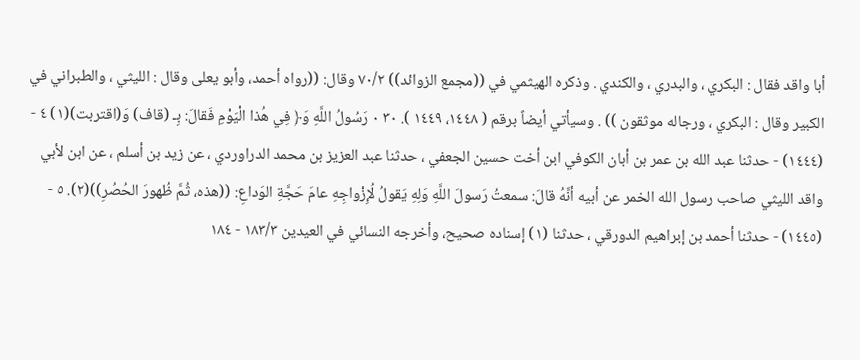أبا واقد فقال : البكري ، والبدري ، والكندي . وذكره الهيثمي في ((مجمع الزوائد)) ٧٠/٢ وقال: ((رواه أحمد، وأبو يعلى وقال : الليثي ، والطبراني في الكبير وقال : البكري ، ورجاله موثقون )) . وسيأتي أيضاً برقم ( ١٤٤٨، ١٤٤٩ ). ٣٠ ٠ رَسُولُ اللَّهِ وَ﴿ فِي هُذا الْيَوْمِ فَقالَ: بِـ (قاف) وَ(اقتربت)(١) ٤ - (١٤٤٤) - حدثنا عبد الله بن عمر بن أبان الكوفي ابن أخت حسين الجعفي ، حدثنا عبد العزيز بن محمد الدراوردي ، عن زيد بن أسلم ، عن ابن لأبي واقد الليثي صاحب رسول الله الخمر عن أبيه أنَّهُ قالَ: سمعتُ رَسولَ اللَّهِ وَلِهِ يَقولُ لُإِزْواجِهِ عامَ حَجَّةِ الوَداعِ: ((هذه، ثُمَّ ظُهورَ الحُصُرِ))(٢). ٥ - (١٤٤٥) - حدثنا أحمد بن إبراهيم الدورقي ، حدثنا (١) إسناده صحيح، وأخرجه النسائي في العيدين ١٨٣/٣ - ١٨٤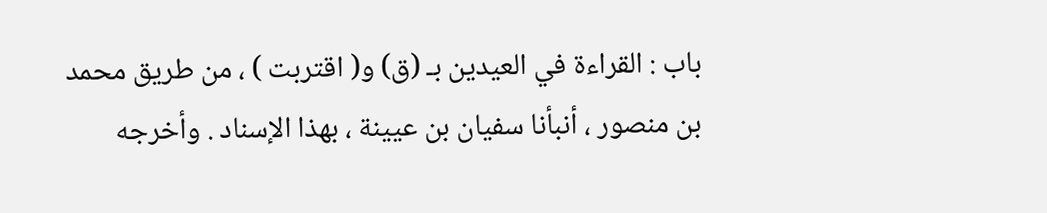باب : القراءة في العيدين بـ (ق) و( اقتربت ) ، من طريق محمد بن منصور ، أنبأنا سفيان بن عيينة ، بهذا الإسناد . وأخرجه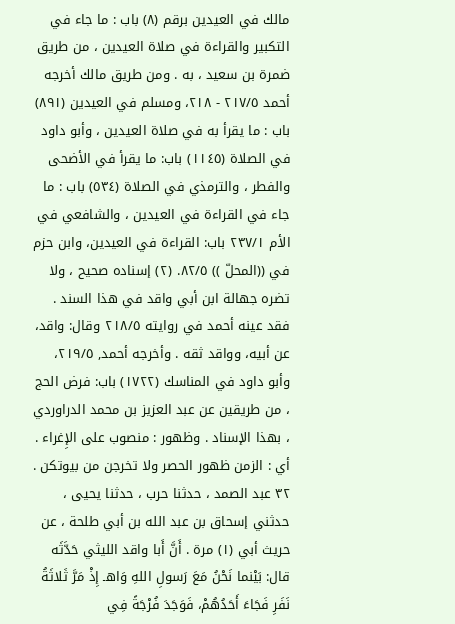مالك في العيدين برقم (٨) باب : ما جاء في التكبير والقراءة في صلاة العيدين ، من طريق ضمرة بن سعيد ، به . ومن طريق مالك أخرجه أحمد ٢١٧/٥ - ٢١٨، ومسلم في العيدين (٨٩١) باب : ما يقرأ به في صلاة العيدين ، وأبو داود في الصلاة (١١٤٥) باب: ما يقرأ في الأضحى والفطر ، والترمذي في الصلاة (٥٣٤) باب : ما جاء في القراءة في العيدين ، والشافعي في الأم ٢٣٧/١ باب: القراءة في العيدين، وابن حزم في ((المحلّ )) ٨٢/٥. (٢) إسناده صحيح ، ولا تضره جهالة ابن أبي واقد في هذا السند . فقد عينه أحمد في روايته ٢١٨/٥ وقال: واقد، عن أبيه، وواقد ثقه . وأخرجه أحمد, ٢١٩/٥، وأبو داود في المناسك (١٧٢٢) باب: فرض الحج ، من طريقين عن عبد العزيز بن محمد الدراوردي ، بهذا الإسناد . وظهور : منصوب على الإِغراء . أي : الزمن ظهور الحصر ولا تخرجن من بیوتکن . ٣٢ عبد الصمد ، حدثنا حرب ، حدثنا يحيى ، حدثني إسحاق بن عبد الله بن أبي طلحة ، عن حريث أبي (١) مرة . أَنَّ أَبا واقد الليثي حَدَّثَه قال: بَيْنما نَحْنُ مَعَ رَسولِ اللهِ وَاهـ إِذْ مَرَّ ثَلاثَةُ نَفَرِ فَجَاءَ أَحَدُهُمْ، فَوَجَدَ فُرْجَةً فِي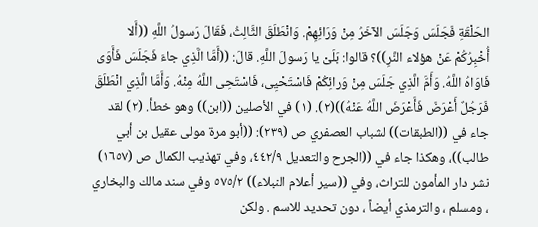الحَلْقَةِ فَجَلَسَ وَجَلَسَ الآخَرُ مِنْ وَرَائِهِمْ. وَانْطَلَقَ الثَّالِثُ، فَقَالَ رَسولُ اللَّهِ ((أَلا أُخْبِرُكُمْ عَنْ هؤلاء النَّرِ))؟ قالوا: بَلَىْ يا رَسولَ اللَّهِ. قالَ: ((أَمَّا الَّذِي جاءَ فَجَلَسَ فَأَوَى فَاوَاهُ اللَّهُ. وَأَمَّ الَّذِي جَلَسَ مِنْ وَرائِكُمْ فَاسْتَحْيِى، فَاسْتَحِى اللَّهُ مِنْهُ. وَأَمَّا الَّذِي انْطَلَقَ فَرَجُلٌ أَعْرَضَ فَأَعْرَضَ اللَّهُ عَنْهُ))(٢). (١) في الأصلين ((ابن)) وهو خطأ. (٢) لقد جاء في ((الطبقات)) لشباب العصفري ص (٢٣٩): ((أبو مرة مولى عقيل بن أبي طالب))، وهكذا جاء في ((الجرح والتعديل ٤٤٢/٩، وفي تهذيب الكمال ص (١٦٥٧) نشر دار المأمون للتراث، وفي ((سير أعلام النبلاء)) ٥٧٥/٢ وفي سند مالك والبخاري ، ومسلم ، والترمذي أيضاً ، دون تحديد للاسم . ولكن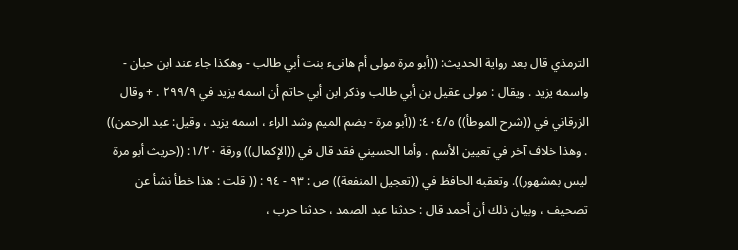الترمذي قال بعد رواية الحديث: ((أبو مرة مولى أم هانىء بنت أبي طالب - وهكذا جاء عند ابن حبان - واسمه يزيد . ويقال : مولى عقيل بن أبي طالب وذكر ابن أبي حاتم أن اسمه يزيد في ٢٩٩/٩ . + وقال الزرقاني في ((شرح الموطأ)) ٤٠٤/٥: ((أبو مرة - بضم الميم وشد الراء ، اسمه يزيد ، وقيل: عبد الرحمن)) . وهذا خلاف آخر في تعيين الأسم . وأما الحسيني فقد قال في ((الإِكمال)) ورقة ١/٢٠: ((حريث أبو مرة ليس بمشهور)). وتعقبه الحافظ في ((تعجيل المنفعة)) ص : ٩٣ - ٩٤ : (( قلت : هذا خطأ نشأ عن تصحيف ، وبيان ذلك أن أحمد قال : حدثنا عبد الصمد ، حدثنا حرب ،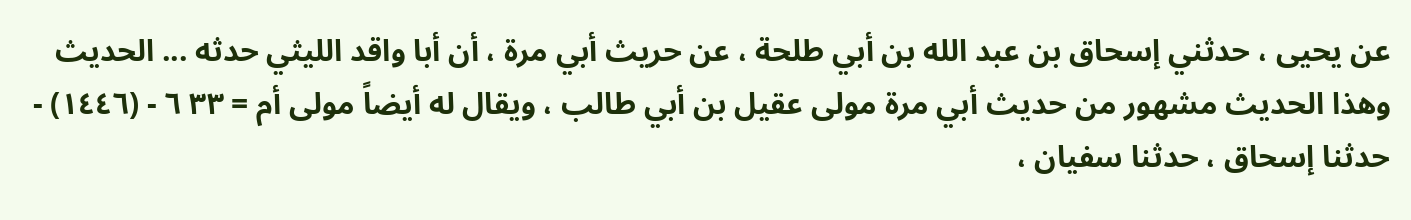عن يحيى ، حدثني إسحاق بن عبد الله بن أبي طلحة ، عن حريث أبي مرة ، أن أبا واقد الليثي حدثه ... الحديث وهذا الحديث مشهور من حديث أبي مرة مولى عقيل بن أبي طالب ، ويقال له أيضاً مولى أم = ٣٣ ٦ - (١٤٤٦) - حدثنا إسحاق ، حدثنا سفيان ،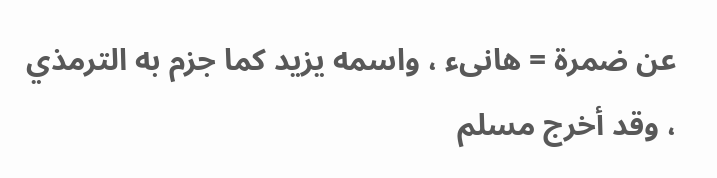عن ضمرة = هانىء ، واسمه يزيد كما جزم به الترمذي ، وقد أخرج مسلم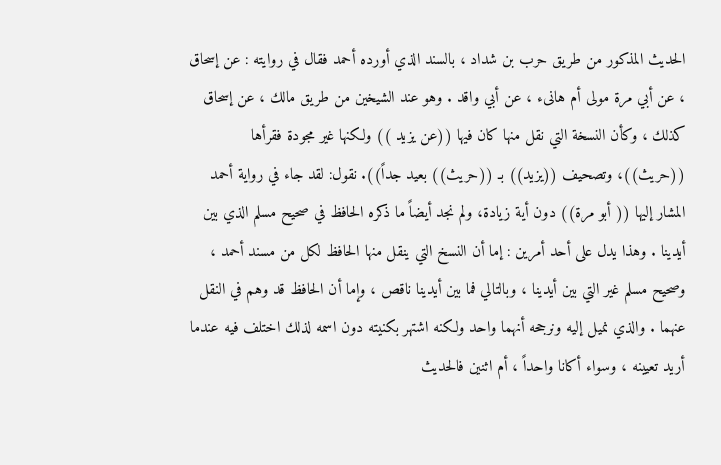الحديث المذكور من طريق حرب بن شداد ، بالسند الذي أورده أحمد فقال في روايته : عن إسحاق ، عن أبي مرة مولى أم هانىء ، عن أبي واقد . وهو عند الشيخين من طريق مالك ، عن إسحاق كذلك ، وكأن النسخة التي نقل منها كان فيها ((عن يزيد )) ولكنها غير مجودة فقرأها ((حريث))، وتصحيف ((يزيد)) بـ ((حريث)) بعيد جداً)). نقول: لقد جاء في رواية أحمد المشار إليها (( أبو مرة)) دون أية زيادة، ولم نجد أيضاً ما ذكره الحافظ في صحيح مسلم الذي بين أيدينا . وهذا يدل على أحد أمرين : إما أن النسخ التي ينقل منها الحافظ لكل من مسند أحمد ، وصحيح مسلم غير التي بين أيدينا ، وبالتالي فما بين أيدينا ناقص ، وإما أن الحافظ قد وهم في النقل عنهما . والذي نميل إليه ونرجحه أنهما واحد ولكنه اشتهر بكنيته دون اسمه لذلك اختلف فيه عندما أريد تعيينه ، وسواء أكانا واحداً ، أم اثنين فالحديث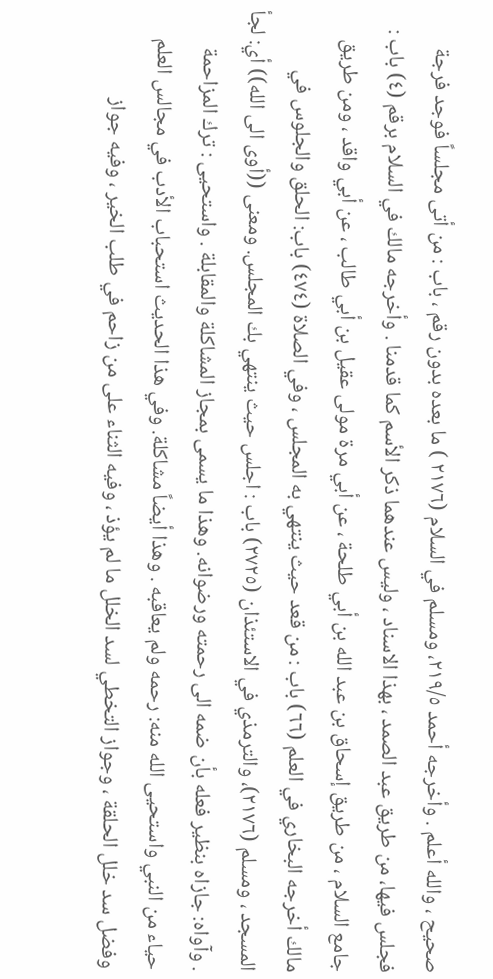صحيح ، والله أعلم . وأخرجه أحمد ٢١٩/٥، ومسلم في السلام (٢١٧٦ ) ما بعده بدون رقم ، باب : من أتى مجلساً فوجد فرجة فجلس فيها، من طريق عبد الصمد ، بهذا الاسناد ، ولیس عندهما ذکر الأسم كما قدمنا . وأخرجه مالك في السلام برقم (٤) باب : جامع السلام ، من طريق إسحاق بن عبد الله بن أبي طلحة ، عن أبي مرة مولى عقيل بن أبي طالب ، عن أبي واقد ، ومن طريق مالك أخرجه البخاري في العلم (٦٦) باب : من قعد حيث ينتهي به المجلس ، وفي الصلاة (٤٧٤) باب: الحلق والجلوس في المسجد ، ومسلم (٢١٧٦)، والترمذي في الاستئذان (٢٧٢٥) باب : اجلس حيث ينتهي بك المجلس. ومعنى ((أوى الى الله)) أي: لجأ . وآواه: جازاه بنظير فعله بأن ضمه الى رحمته ورضوانه. وهذا ما يسمى بمجاز المشاكلة والمقابلة . واستحيى : ترك المزاحمة حياء من النبي واستحيى الله منه: رحمه ولم يعاقبه . وهذا أيضاً مشاكلة. وفي هذا الحديث استحباب الأدب في مجالس العلم وفضل سد خلل الحلقة ، وجواز التخطي لسد الخلل ما لم يؤذ ، وفيه الثناء على من زاحم في طلب الخير ، وفيه جواز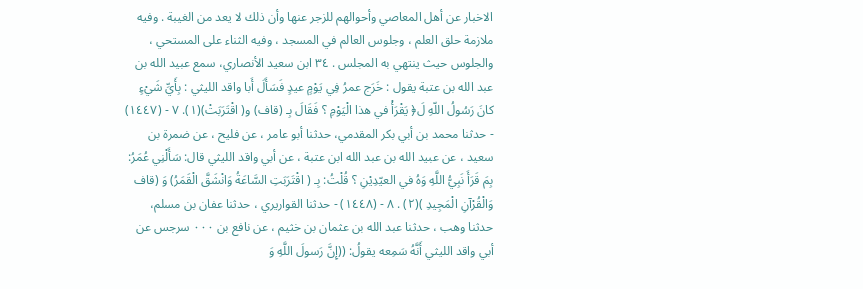الاخبار عن أهل المعاصي وأحوالهم للزجر عنها وأن ذلك لا يعد من الغيبة . وفيه ملازمة حلق العلم ، وجلوس العالم في المسجد ، وفيه الثناء على المستحي ، والجلوس حيث ينتهي به المجلس . ٣٤ ابن سعيد الأنصاري، سمع عبيد الله بن عبد الله بن عتبة يقول : خَرَج عمرُ فِي يَوْمٍ عيدٍ فَسَأَلَ أَبا واقد الليثي : بِأَيِّ شَيْءٍ كانَ رَسُولُ اللّهِ لَ﴿ يَقْرَأْ في هذا الْيَوْمِ ؟ فَقَالَ بِـ (قاف) و( اقْتَرَبَتْ)(١). ٧ - (١٤٤٧) - حدثنا محمد بن أبي بكر المقدمي، حدثنا أبو عامر ، عن فليح ، عن ضمرة بن سعيد ، عن عبيد الله بن عبد الله ابن عتبة ، عن أبي واقد الليثي قال: سَأَلْنِي عُمَرُ: بِمَ قَرَأَ نَبِيُّ اللَّهِ وَهُ في العيّدِيْنِ ؟ قُلْتُ: بِـ ( اقْتَرَبَتِ السَّاعَةُ وَانْشَقَّ الْقَمَرُ) وَ (قاف وَالْقُرْآنِ الْمَجِيدِ )(٢) . ٨ - (١٤٤٨) - حدثنا القواريري ، حدثنا عفان بن مسلم، حدثنا وهب ، حدثنا عبد الله بن عثمان بن خثيم ، عن نافع بن ٠٠٠ سرجس عن أبي واقد الليثي أَنَّهُ سَمِعه يقولُ: ((إِنَّ رَسولَ اللَّهِ وَ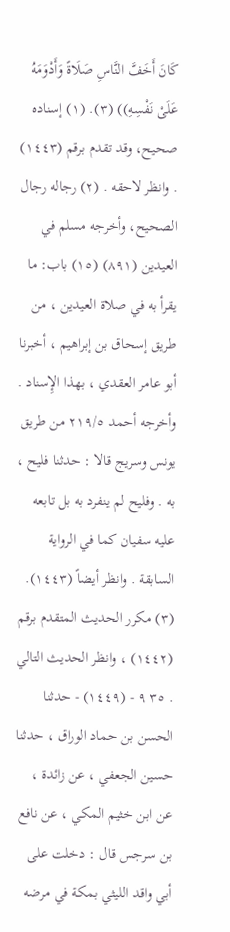كَانَ أَخَفَّ النَّاسِ صَلَاةً وَأَدْوَمَهُ عَلَىْ نَفْسِهِ)) (٣). (١) إسناده صحيح، وقد تقدم برقم (١٤٤٣) . وانظر لاحقه . (٢) رجاله رجال الصحيح، وأخرجه مسلم في العيدين (٨٩١) (١٥) باب: ما يقرأ به في صلاة العيدين ، من طريق إسحاق بن إبراهيم ، أخبرنا أبو عامر العقدي ، بهذا الإِسناد . وأخرجه أحمد ٢١٩/٥ من طريق يونس وسريج قالا : حدثنا فليح ، به . وفليح لم ينفرد به بل تابعه عليه سفيان كما في الرواية السابقة . وانظر أيضاً (١٤٤٣). (٣) مكرر الحديث المتقدم برقم (١٤٤٢) ، وانظر الحديث التالي . ٣٥ ٩ - (١٤٤٩) - حدثنا الحسن بن حماد الوراق ، حدثنا حسين الجعفي ، عن زائدة ، عن ابن خثيم المكي ، عن نافع بن سرجس قال : دخلت على أبي واقد الليثي بمكة في مرضه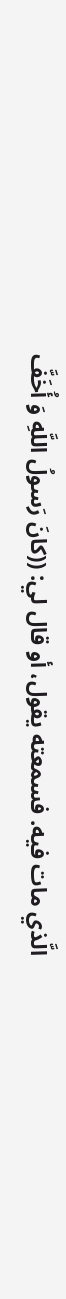الَّذي مات فيه. فسمعته يقول، أو قال لي: ((كانَ رَسولُ اللَّهِ وَ أُخَفَّ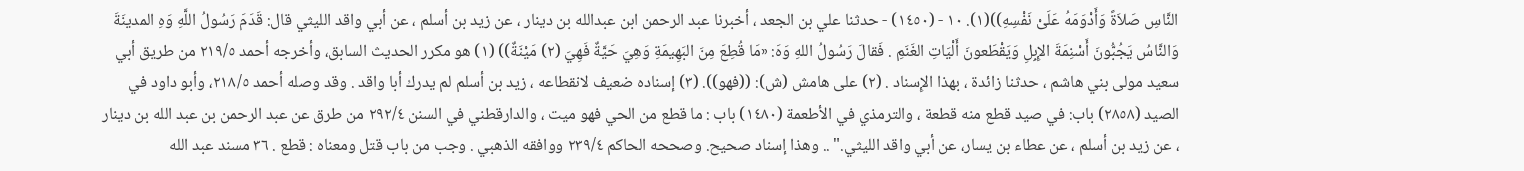النَّاسِ صَلاَةً وَأَدْوَمَهُ عَلَىْ نَفْسِهِ))(١). ١٠ - (١٤٥٠) - حدثنا علي بن الجعد ، أخبرنا عبد الرحمن ابن عبدالله بن دینار ، عن زيد بن أسلم ، عن أبي واقد الليثي قال: قَدَمَ رَسُولُ اللَّهِ وَهِ المدينَةَ وَالنَّاسُ يَجُبُّونَ أَسْنِمَةَ الإِبِلِ وَيَقْطَعونَ أَلْيَاتِ الغَنَمِ . فَقالَ رَسُولُ اللهِ وَهَ: «مَا قُطِعَ مِنَ البَهِيمَةِ وَهِيَ حَيَّةٌ فَهِيَ (٢) مَيْنَةٌ)) (١) هو مكرر الحديث السابق، وأخرجه أحمد ٢١٩/٥ من طريق أبي سعيد مولى بني هاشم ، حدثنا زائدة ، بهذا الإِسناد . (٢) على هامش (ش): ((فهو)). (٣) إسناده ضعيف لانقطاعه ، زيد بن أسلم لم يدرك أبا واقد . وقد وصله أحمد ٢١٨/٥، وأبو داود في الصيد (٢٨٥٨) باب: في صيد قطع منه قطعة ، والترمذي في الأطعمة (١٤٨٠) باب : ما قطع من الحي فهو ميت ، والدارقطني في السنن ٢٩٢/٤ من طرق عن عبد الرحمن بن عبد الله بن دينار ، عن زيد بن أسلم ، عن عطاء بن يسار، عن أبي واقد الليثي." .. وهذا إسناد صحيح. وصححه الحاكم ٢٣٩/٤ ووافقه الذهبي . وجب من باب قتل ومعناه : قطع . ٣٦ مسند عبد الله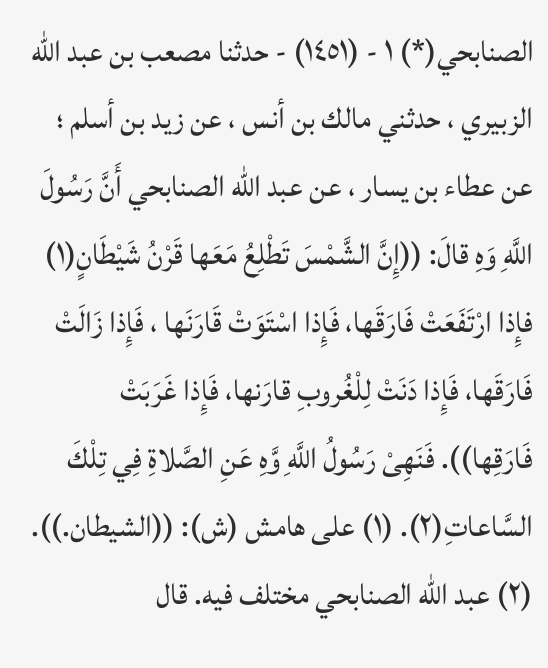الصنابحي(*) ١ - (١٤٥١) - حدثنا مصعب بن عبد الله الزبيري ، حدثني مالك بن أنس ، عن زيد بن أسلم ؛ عن عطاء بن يسار ، عن عبد الله الصنابحي أَنَّ رَسُولَ اللَّهِ وَهِ قالَ: ((إِنَّ الشَّمْسَ تَطْلِعُ مَعَها قَرْنُ شَيْطَانٍ(١) فإِذا ارْتَفَعَتْ فَارَقَها، فَإِذا اسْتَوَتْ قَارَنَها ، فَإِذا زَالَتْ فَارَقَها، فَإِذا دَنَتْ لِلْغُروبِ قارَنها، فَإِذا غَرَبَتْ فَارَقِها)). فَنَهِىْ رَسُولُ اللَّهِ وَّهِ عَنِ الصَّلاةِ فِي تِلْكَ السَّاعاتِ(٢). (١) على هامش (ش): ((الشيطان.)). (٢) عبد الله الصنابحي مختلف فيه. قال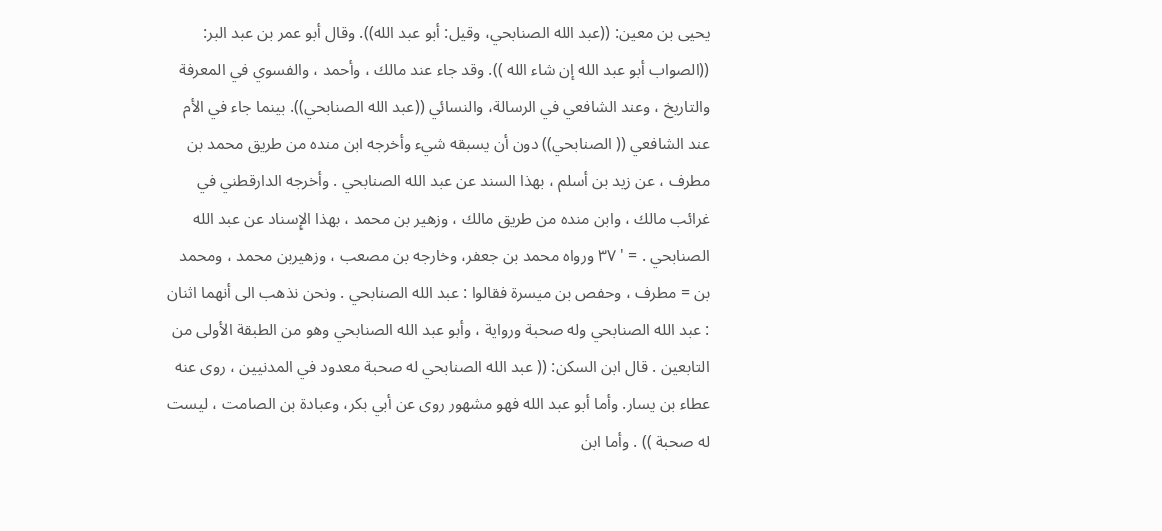يحيى بن معين: ((عبد الله الصنابحي، وقيل: أبو عبد الله)). وقال أبو عمر بن عبد البر: ((الصواب أبو عبد الله إن شاء الله )). وقد جاء عند مالك ، وأحمد ، والفسوي في المعرفة والتاريخ ، وعند الشافعي في الرسالة، والنسائي ((عبد الله الصنابحي)). بينما جاء في الأم عند الشافعي (( الصنابحي)) دون أن يسبقه شيء وأخرجه ابن منده من طريق محمد بن مطرف ، عن زيد بن أسلم ، بهذا السند عن عبد الله الصنابحي . وأخرجه الدارقطني في غرائب مالك ، وابن منده من طريق مالك ، وزهير بن محمد ، بهذا الإِسناد عن عبد الله الصنابحي . = ' ٣٧ ورواه محمد بن جعفر، وخارجه بن مصعب ، وزهيربن محمد ، ومحمد بن = مطرف ، وحفص بن ميسرة فقالوا : عبد الله الصنابحي . ونحن نذهب الى أنهما اثنان : عبد الله الصنابحي وله صحبة ورواية ، وأبو عبد الله الصنابحي وهو من الطبقة الأولى من التابعين . قال ابن السكن: (( عبد الله الصنابحي له صحبة معدود في المدنیین ، روى عنه عطاء بن يسار. وأما أبو عبد الله فهو مشهور روى عن أبي بكر، وعبادة بن الصامت ، ليست له صحبة )) . وأما ابن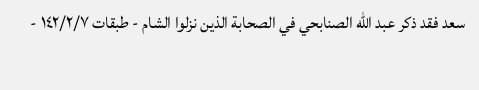سعد فقد ذكر عبد الله الصنابحي في الصحابة الذين نزلوا الشام - طبقات ١٤٢/٢/٧ -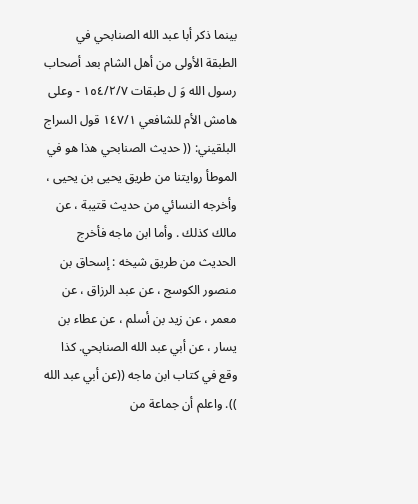بينما ذكر أبا عبد الله الصنابحي في الطبقة الأولى من أهل الشام بعد أصحاب رسول الله وَ ل طبقات ١٥٤/٢/٧ - وعلى هامش الأم للشافعي ١٤٧/١ قول السراج البلقيني: (( حديث الصنابحي هذا هو في الموطأ روايتنا من طريق يحيى بن يحيى ، وأخرجه النسائي من حديث قتيبة ، عن مالك كذلك . وأما ابن ماجه فأخرج الحديث من طريق شيخه : إسحاق بن منصور الكوسج ، عن عبد الرزاق ، عن معمر ، عن زيد بن أسلم ، عن عطاء بن يسار ، عن أبي عبد الله الصنابحي. كذا وقع في كتاب ابن ماجه ((عن أبي عبد الله )). واعلم أن جماعة من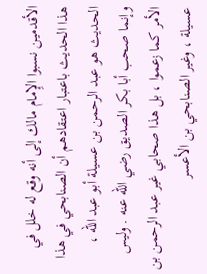الأقدمين نسبوا الإِمام مالك إلى أنه وقع له خلل في هذا الحديث باعتبار اعتقادهم أن الصنابحي في هذا الحديث هو عبد الرحمن بن عسيلة أبو عبد الله ، وإنما صحب أبا بكر الصديق رضي الله عنه . وليس الأمر كما زعموا ، بل هذا صحابي غير عبد الرحمن بن عسيلة ، وغير الصنابحي بن الأعسر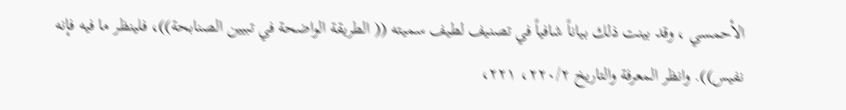الأحمسي ، وقد بينت ذلك بياناً شافياً في تصنيف لطيف سميته (( الطريقة الواضحة في تبيين الصنابحة))، فلينظر ما فيه فإنه نفيس)). وانظر المعرفة والتاريخ ٢٢٠/٢، ٢٢١،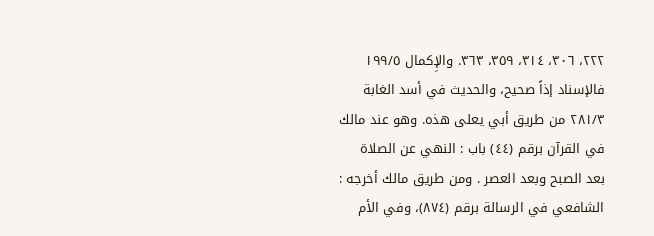٢٢٢، ٣٠٦، ٣١٤، ٣٥٩، ٣٦٣. والإِكمال ١٩٩/٥ فالإسناد إذاً صحيح، والحديث في أسد الغابة ٢٨١/٣ من طريق أبي يعلى هذه. وهو عند مالك في القرآن برقم (٤٤) باب : النهي عن الصلاة بعد الصبح وبعد العصر . ومن طريق مالك أخرجه : الشافعي في الرسالة برقم (٨٧٤)، وفي الأم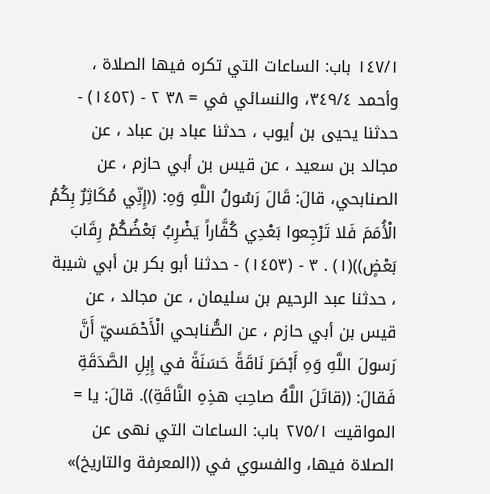١٤٧/١ باب: الساعات التي تكره فيها الصلاة ، وأحمد ٣٤٩/٤، والنسائي في = ٣٨ ٢ - (١٤٥٢) - حدثنا يحيى بن أيوب ، حدثنا عباد بن عباد ، عن مجالد بن سعيد ، عن قيس بن أبي حازم ، عن الصنابحي، قالَ: قَالَ رَسُولُ اللَّهِ وَهِ: ((إِنِّي مُكَاثِرٌ بِكُمُ الْأُمَمَ فَلا تَرْجِعوا بَعْدِي كُفَّاراً يَضْرِبُ بَعْضُكُمْ رِقَابَ بَعْضٍ))(١) . ٣ - (١٤٥٣) - حدثنا أبو بكر بن أبي شيبة ، حدثنا عبد الرحيم بن سليمان ، عن مجالد ، عن قيس بن أبي حازم ، عن الصُّنابحي الْأَحْمَسيّ أَنَّ رَسولَ اللَّهِ وَهِ أَبْصَرَ نَاقَةً حَسَنَةً في إِبِلِ الصَّدَقَةِ فَقالَ: ((قاتَلَ اللَّهُ صاحِبَ هذِهِ النَّاقَةِ)). قالَ: يا = المواقيت ٢٧٥/١ باب: الساعات التي نهى عن الصلاة فيها، والفسوي في ((المعرفة والتاريخ)»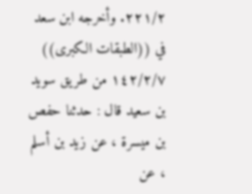٢٢١/٢. وأخرجه ابن سعد في ((الطبقات الكبرى)) ١٤٢/٢/٧ من طريق سويد بن سعيد قال : حدثنا حفص بن ميسرة ، عن زيد بن أسلم ، عن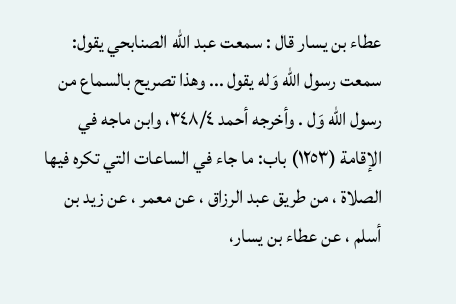عطاء بن يسار قال : سمعت عبد الله الصنابحي يقول: سمعت رسول الله وَله يقول ... وهذا تصريح بالسماع من رسول الله وَل . وأخرجه أحمد ٣٤٨/٤، وابن ماجه في الإقامة (١٢٥٣) باب: ما جاء في الساعات التي تكره فيها الصلاة ، من طريق عبد الرزاق ، عن معمر ، عن زيد بن أسلم ، عن عطاء بن يسار،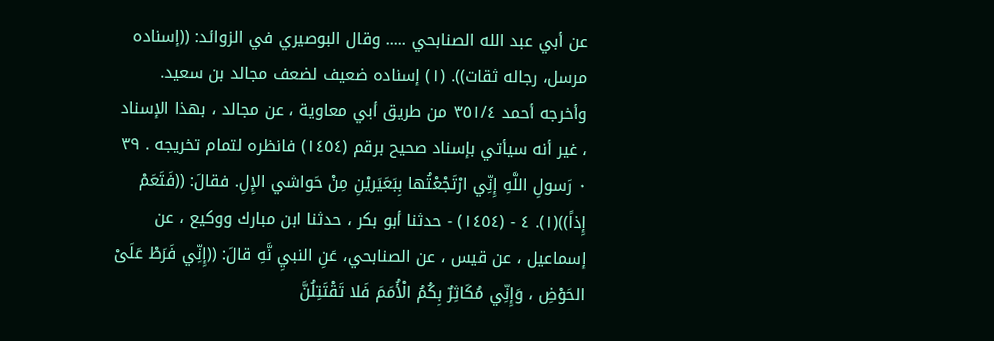عن أبي عبد الله الصنابحي ..... وقال البوصيري في الزوائد: ((إسناده مرسل، رجاله ثقات)). (١) إسناده ضعيف لضعف مجالد بن سعيد. وأخرجه أحمد ٣٥١/٤ من طريق أبي معاوية ، عن مجالد ، بهذا الإسناد ، غير أنه سيأتي بإسناد صحيح برقم (١٤٥٤) فانظره لتمام تخريجه . ٣٩ ٠ رَسولِ اللَّهِ إِنِّي ارْتَجْعْتُها بِبَعَيَريْنِ مِنْ حَواشي الإِلِ. فقالَ: ((فَتَعَمْ إِذاً))(١). ٤ - (١٤٥٤) - حدثنا أبو بكر ، حدثنا ابن مبارك ووكيع ، عن إسماعيل ، عن قيس ، عن الصنابحي، عَنِ النبيِ نَّهِ قالَ: ((إِنِّي فَرَطْ عَلَىْ الحَوْضِ ، وَإِنِّي مُكَاثِرٌ بِكُمُ الْأُمَمَ فَلا تَقْتَتِلُنَّ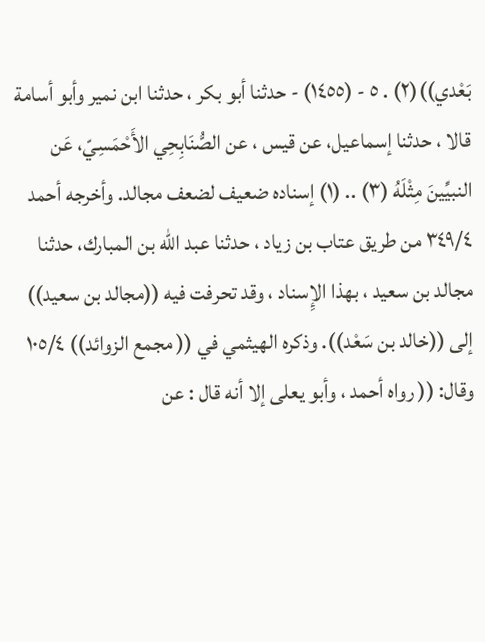بَعْدي))(٢) . ٥ - (١٤٥٥) - حدثنا أبو بكر ، حدثنا ابن نمير وأبو أسامة قالا ، حدثنا إسماعيل، عن قیس ، عن الصُّنَابِحِي الأَحْمَسِيّ، عَن النبيِّينَ مِثْلَهُ (٣) .. (١) إسناده ضعيف لضعف مجالد. وأخرجه أحمد ٣٤٩/٤ من طريق عتاب بن زياد ، حدثنا عبد الله بن المبارك، حدثنا مجالد بن سعيد ، بهذا الإِسناد ، وقد تحرفت فيه ((مجالد بن سعيد)) إلى ((خالد بن سَعْد)). وذكره الهيثمي في (( مجمع الزوائد)) ١٠٥/٤ وقال: (( رواه أحمد ، وأبو يعلى إلا أنه قال : عن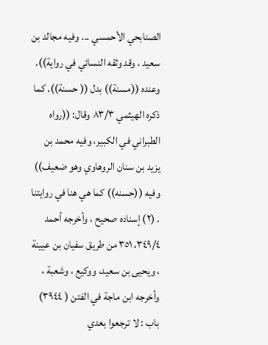الصنابحي الأحمسي ... وفيه مجالد بن سعيد ، وقد وثقه النسائي في رواية)). وعنده ((مسنة)) بدل (( حسنة)). كما ذكره الهيثمي ٨٣/٣ وقال: ((رواه الطبراني في الكبير، وفيه محمد بن يزيد بن سنان الروهاوي وهو ضعيف)) وفيه ((حسنه)) كما هي هنا في روايتنا . (٢) إسناده صحيح ، وأخرجه أحمد ٣٤٩/٤، ٣٥١ من طريق سفيان بن عيينة ، ويحيى بن سعيد، ووكيع ، وشعبة ، وأخرجه ابن ماجة في الفتن ( ٣٩٤٤) باب : لا ترجعوا بعدي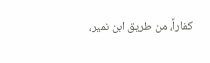كفاراً، من طريق ابن نمير،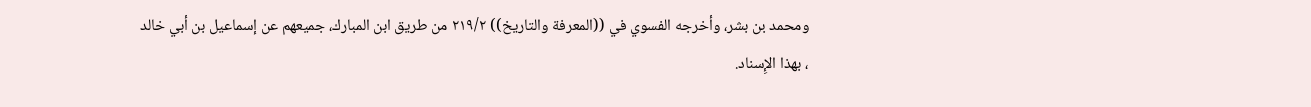ومحمد بن بشر، وأخرجه الفسوي في ((المعرفة والتاريخ)) ٢١٩/٢ من طريق ابن المبارك، جميعهم عن إسماعيل بن أبي خالد ، بهذا الإِسناد.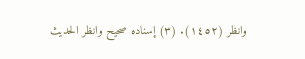وانظر (١٤٥٢). (٣) إسناده صحيح وانظر الحديث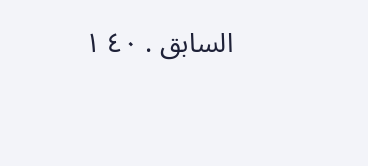السابق . ٤٠ ١